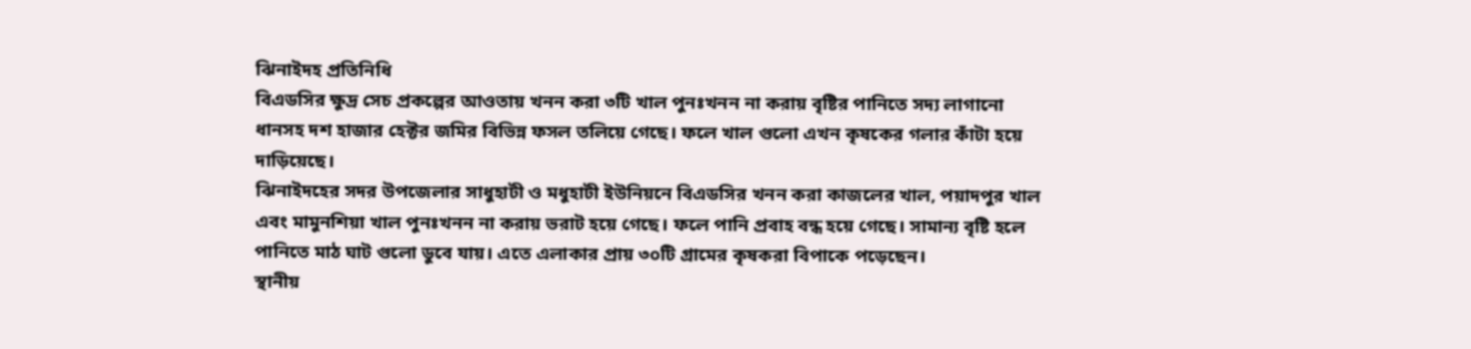ঝিনাইদহ প্রতিনিধি
বিএডসির ক্ষুদ্র সেচ প্রকল্পের আওতায় খনন করা ৩টি খাল পুনঃখনন না করায় বৃষ্টির পানিতে সদ্য লাগানো ধানসহ দশ হাজার হেক্টর জমির বিভিন্ন ফসল তলিয়ে গেছে। ফলে খাল গুলো এখন কৃষকের গলার কাঁটা হয়ে দাড়িয়েছে।
ঝিনাইদহের সদর উপজেলার সাধুহাটী ও মধুহাটী ইউনিয়নে বিএডসির খনন করা কাজলের খাল, পয়াদপুর খাল এবং মামুনশিয়া খাল পুনঃখনন না করায় ভরাট হয়ে গেছে। ফলে পানি প্রবাহ বন্ধ হয়ে গেছে। সামান্য বৃষ্টি হলে পানিতে মাঠ ঘাট গুলো ডুবে যায়। এতে এলাকার প্রায় ৩০টি গ্রামের কৃষকরা বিপাকে পড়েছেন।
স্থানীয়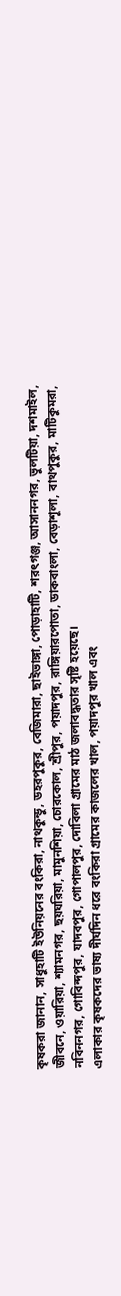কৃষকরা জানান, সাধুহাটি ইউনিয়নের বংকিরা, নাথকুন্ডু, ডহরপুকুর, বেজিমারা, ছাইভাঙ্গা, পোড়াহাটি, শরৎগঞ্জ, আসাননগর, ভুলটিয়া, দশমাইল, জীবনে, ওয়ারিয়া, শ্যামনগর, ছয়ঘরিয়া, মামুনশিয়া, চোরকোল, শ্রীপুর, পয়াদপুর, রাঙ্গিয়ারপোতা, ডাকবাংলা, বেড়াশূলা, বাথপুকুর, মাটিকুমরা, নবিননগর, গোবিন্দপুর, যাদবপুর, গোপালপুর, দোবিলা গ্রামের মাঠ জলাবদ্ধতার সৃষ্টি হয়েছে।
এলাকার কৃষকদের ভাষ্য দীর্ঘদিন ধরে বংকিরা গ্রামের কাজলের খাল, পয়াদপুর খাল এবং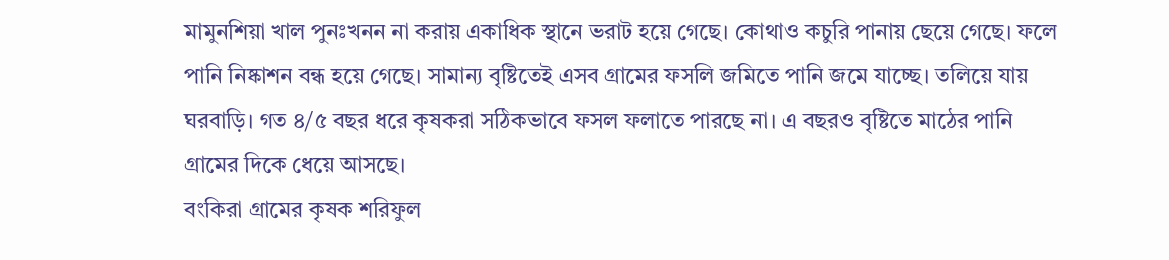মামুনশিয়া খাল পুনঃখনন না করায় একাধিক স্থানে ভরাট হয়ে গেছে। কোথাও কচুরি পানায় ছেয়ে গেছে। ফলে পানি নিষ্কাশন বন্ধ হয়ে গেছে। সামান্য বৃষ্টিতেই এসব গ্রামের ফসলি জমিতে পানি জমে যাচ্ছে। তলিয়ে যায় ঘরবাড়ি। গত ৪/৫ বছর ধরে কৃষকরা সঠিকভাবে ফসল ফলাতে পারছে না। এ বছরও বৃষ্টিতে মাঠের পানি গ্রামের দিকে ধেয়ে আসছে।
বংকিরা গ্রামের কৃষক শরিফুল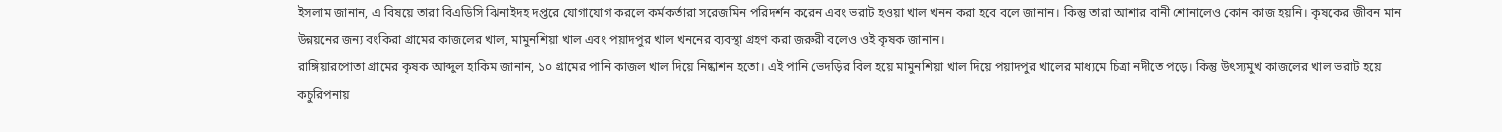ইসলাম জানান, এ বিষয়ে তারা বিএডিসি ঝিনাইদহ দপ্তরে যোগাযোগ করলে কর্মকর্তারা সরেজমিন পরিদর্শন করেন এবং ভরাট হওয়া খাল খনন করা হবে বলে জানান। কিন্তু তারা আশার বানী শোনালেও কোন কাজ হয়নি। কৃষকের জীবন মান উন্নয়নের জন্য বংকিরা গ্রামের কাজলের খাল, মামুনশিয়া খাল এবং পয়াদপুর খাল খননের ব্যবস্থা গ্রহণ করা জরুরী বলেও ওই কৃষক জানান।
রাঙ্গিয়ারপোতা গ্রামের কৃষক আব্দুল হাকিম জানান, ১০ গ্রামের পানি কাজল খাল দিয়ে নিষ্কাশন হতো। এই পানি ভেদড়ির বিল হয়ে মামুনশিয়া খাল দিয়ে পয়াদপুর খালের মাধ্যমে চিত্রা নদীতে পড়ে। কিন্তু উৎস্যমুখ কাজলের খাল ভরাট হয়ে কচুরিপনায়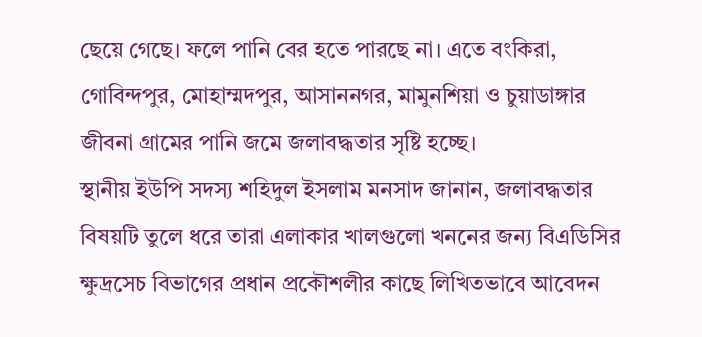ছেয়ে গেছে। ফলে পানি বের হতে পারছে না। এতে বংকিরা, গোবিন্দপুর, মোহাম্মদপুর, আসাননগর, মামুনশিয়া ও চুয়াডাঙ্গার জীবনা গ্রামের পানি জমে জলাবদ্ধতার সৃষ্টি হচ্ছে।
স্থানীয় ইউপি সদস্য শহিদুল ইসলাম মনসাদ জানান, জলাবদ্ধতার বিষয়টি তুলে ধরে তারা এলাকার খালগুলো খননের জন্য বিএডিসির ক্ষুদ্রসেচ বিভাগের প্রধান প্রকৌশলীর কাছে লিখিতভাবে আবেদন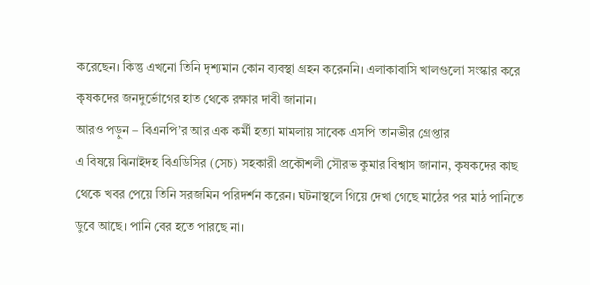করেছেন। কিন্তু এখনো তিনি দৃশ্যমান কোন ব্যবস্থা গ্রহন করেননি। এলাকাবাসি খালগুলো সংস্কার করে কৃষকদের জনদুর্ভোগের হাত থেকে রক্ষার দাবী জানান।
আরও পড়ুন – বিএনপি’র আর এক কর্মী হত্যা মামলায় সাবেক এসপি তানভীর গ্রেপ্তার
এ বিষয়ে ঝিনাইদহ বিএডিসির (সেচ) সহকারী প্রকৌশলী সৌরভ কুমার বিশ্বাস জানান, কৃষকদের কাছ থেকে খবর পেয়ে তিনি সরজমিন পরিদর্শন করেন। ঘটনাস্থলে গিয়ে দেখা গেছে মাঠের পর মাঠ পানিতে ডুবে আছে। পানি বের হতে পারছে না।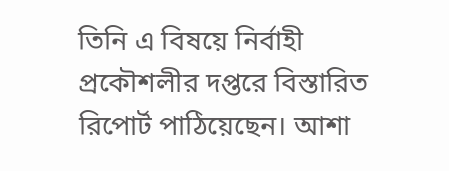তিনি এ বিষয়ে নির্বাহী প্রকৌশলীর দপ্তরে বিস্তারিত রিপোর্ট পাঠিয়েছেন। আশা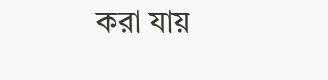করা যায়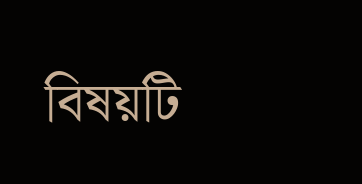বিষয়টি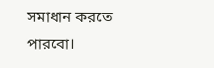সমাধান করতে পারবো।